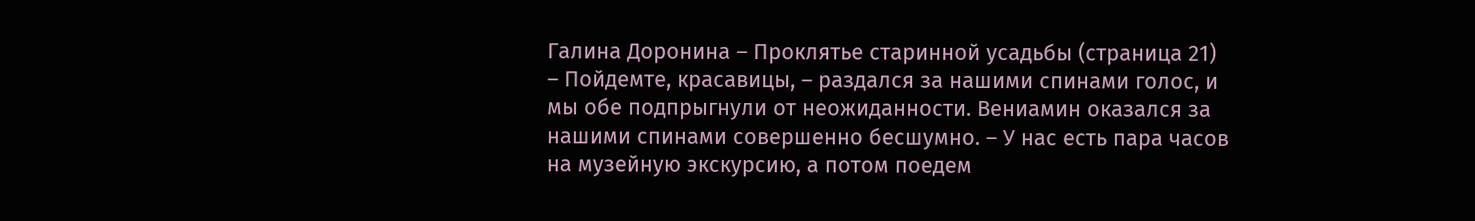Галина Доронина – Проклятье старинной усадьбы (страница 21)
– Пойдемте, красавицы, – раздался за нашими спинами голос, и мы обе подпрыгнули от неожиданности. Вениамин оказался за нашими спинами совершенно бесшумно. – У нас есть пара часов на музейную экскурсию, а потом поедем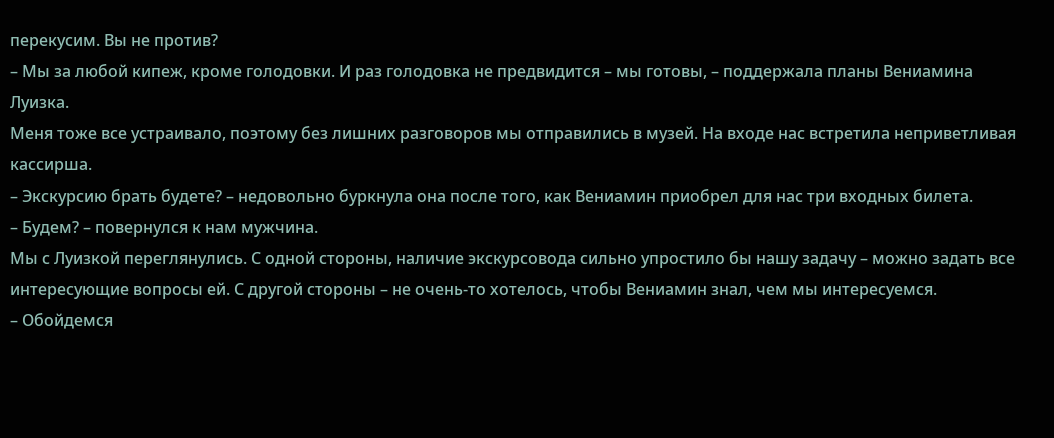перекусим. Вы не против?
– Мы за любой кипеж, кроме голодовки. И раз голодовка не предвидится – мы готовы, – поддержала планы Вениамина Луизка.
Меня тоже все устраивало, поэтому без лишних разговоров мы отправились в музей. На входе нас встретила неприветливая кассирша.
– Экскурсию брать будете? – недовольно буркнула она после того, как Вениамин приобрел для нас три входных билета.
– Будем? – повернулся к нам мужчина.
Мы с Луизкой переглянулись. С одной стороны, наличие экскурсовода сильно упростило бы нашу задачу – можно задать все интересующие вопросы ей. С другой стороны – не очень-то хотелось, чтобы Вениамин знал, чем мы интересуемся.
– Обойдемся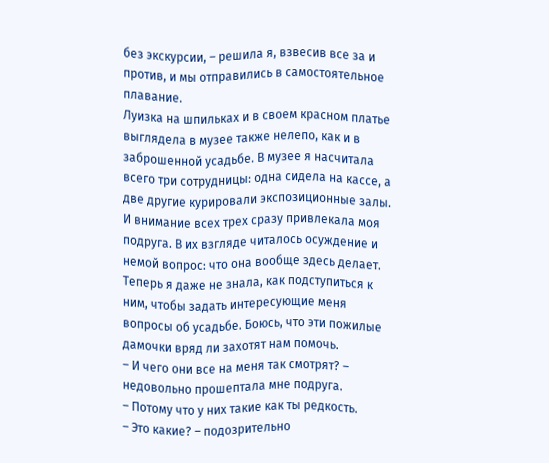без экскурсии, – решила я, взвесив все за и против, и мы отправились в самостоятельное плавание.
Луизка на шпильках и в своем красном платье выглядела в музее также нелепо, как и в заброшенной усадьбе. В музее я насчитала всего три сотрудницы: одна сидела на кассе, а две другие курировали экспозиционные залы. И внимание всех трех сразу привлекала моя подруга. В их взгляде читалось осуждение и немой вопрос: что она вообще здесь делает. Теперь я даже не знала, как подступиться к ним, чтобы задать интересующие меня вопросы об усадьбе. Боюсь, что эти пожилые дамочки вряд ли захотят нам помочь.
– И чего они все на меня так смотрят? – недовольно прошептала мне подруга.
– Потому что у них такие как ты редкость.
– Это какие? – подозрительно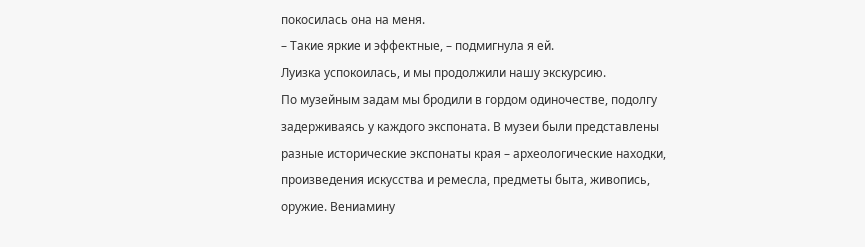покосилась она на меня.
– Такие яркие и эффектные, – подмигнула я ей.
Луизка успокоилась, и мы продолжили нашу экскурсию.
По музейным задам мы бродили в гордом одиночестве, подолгу задерживаясь у каждого экспоната. В музеи были представлены разные исторические экспонаты края – археологические находки, произведения искусства и ремесла, предметы быта, живопись, оружие. Вениамину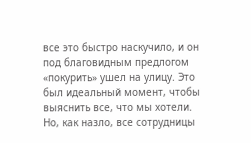все это быстро наскучило, и он под благовидным предлогом «покурить» ушел на улицу. Это был идеальный момент, чтобы выяснить все, что мы хотели. Но, как назло, все сотрудницы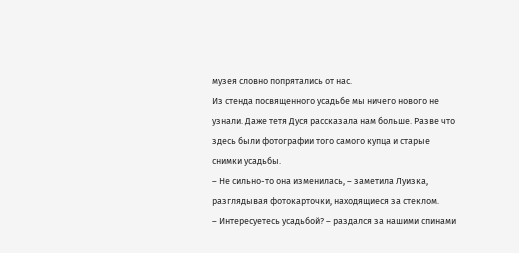музея словно попрятались от нас.
Из стенда посвященного усадьбе мы ничего нового не узнали. Даже тетя Дуся рассказала нам больше. Разве что здесь были фотографии того самого купца и старые снимки усадьбы.
– Не сильно-то она изменилась, – заметила Луизка, разглядывая фотокарточки, находящиеся за стеклом.
– Интересуетесь усадьбой? – раздался за нашими спинами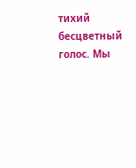тихий бесцветный голос. Мы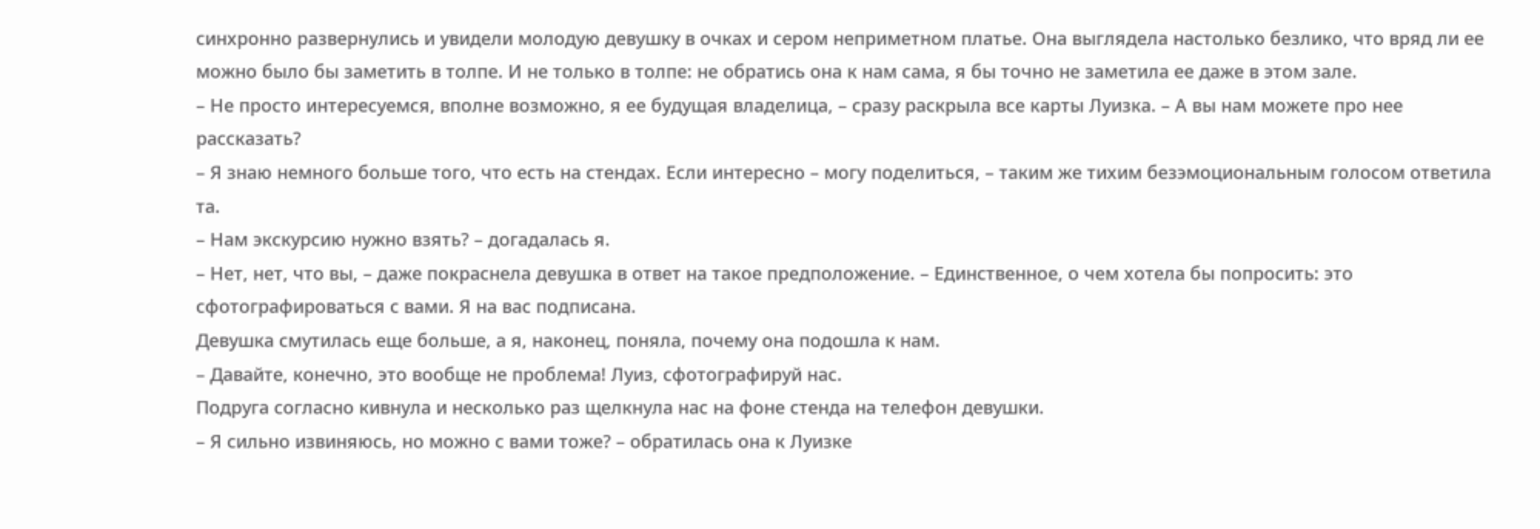синхронно развернулись и увидели молодую девушку в очках и сером неприметном платье. Она выглядела настолько безлико, что вряд ли ее можно было бы заметить в толпе. И не только в толпе: не обратись она к нам сама, я бы точно не заметила ее даже в этом зале.
– Не просто интересуемся, вполне возможно, я ее будущая владелица, – сразу раскрыла все карты Луизка. – А вы нам можете про нее рассказать?
– Я знаю немного больше того, что есть на стендах. Если интересно – могу поделиться, – таким же тихим безэмоциональным голосом ответила та.
– Нам экскурсию нужно взять? – догадалась я.
– Нет, нет, что вы, – даже покраснела девушка в ответ на такое предположение. – Единственное, о чем хотела бы попросить: это сфотографироваться с вами. Я на вас подписана.
Девушка смутилась еще больше, а я, наконец, поняла, почему она подошла к нам.
– Давайте, конечно, это вообще не проблема! Луиз, сфотографируй нас.
Подруга согласно кивнула и несколько раз щелкнула нас на фоне стенда на телефон девушки.
– Я сильно извиняюсь, но можно с вами тоже? – обратилась она к Луизке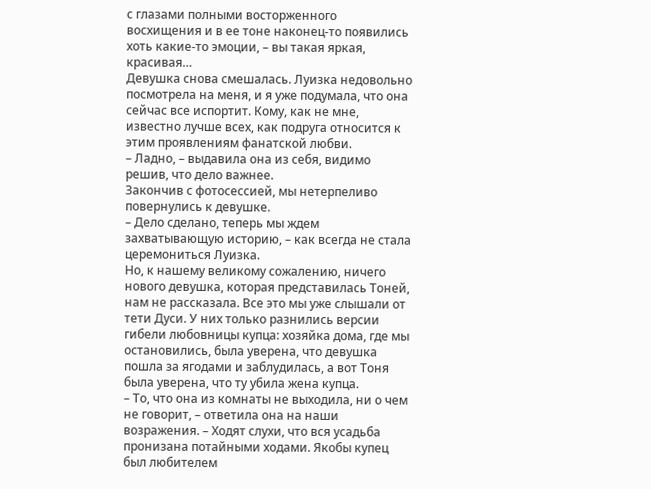с глазами полными восторженного восхищения и в ее тоне наконец-то появились хоть какие-то эмоции, – вы такая яркая, красивая…
Девушка снова смешалась. Луизка недовольно посмотрела на меня, и я уже подумала, что она сейчас все испортит. Кому, как не мне, известно лучше всех, как подруга относится к этим проявлениям фанатской любви.
– Ладно, – выдавила она из себя, видимо решив, что дело важнее.
Закончив с фотосессией, мы нетерпеливо повернулись к девушке.
– Дело сделано, теперь мы ждем захватывающую историю, – как всегда не стала церемониться Луизка.
Но, к нашему великому сожалению, ничего нового девушка, которая представилась Тоней, нам не рассказала. Все это мы уже слышали от тети Дуси. У них только разнились версии гибели любовницы купца: хозяйка дома, где мы остановились, была уверена, что девушка пошла за ягодами и заблудилась, а вот Тоня была уверена, что ту убила жена купца.
– То, что она из комнаты не выходила, ни о чем не говорит, – ответила она на наши возражения. – Ходят слухи, что вся усадьба пронизана потайными ходами. Якобы купец был любителем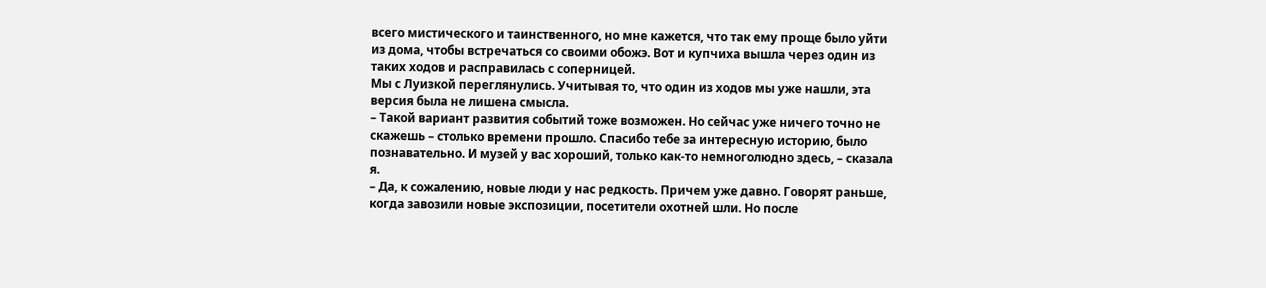всего мистического и таинственного, но мне кажется, что так ему проще было уйти из дома, чтобы встречаться со своими обожэ. Вот и купчиха вышла через один из таких ходов и расправилась с соперницей.
Мы с Луизкой переглянулись. Учитывая то, что один из ходов мы уже нашли, эта версия была не лишена смысла.
– Такой вариант развития событий тоже возможен. Но сейчас уже ничего точно не скажешь – столько времени прошло. Спасибо тебе за интересную историю, было познавательно. И музей у вас хороший, только как-то немноголюдно здесь, – сказала я.
– Да, к сожалению, новые люди у нас редкость. Причем уже давно. Говорят раньше, когда завозили новые экспозиции, посетители охотней шли. Но после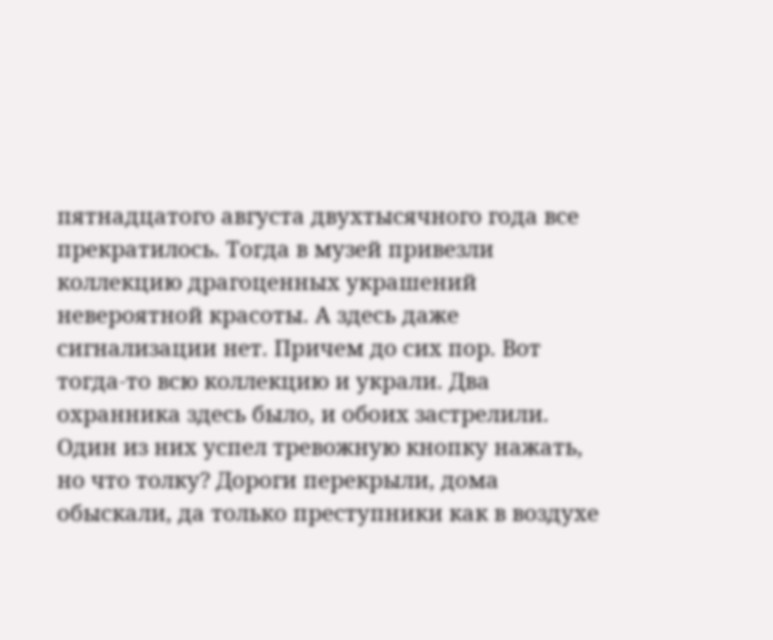пятнадцатого августа двухтысячного года все прекратилось. Тогда в музей привезли коллекцию драгоценных украшений невероятной красоты. А здесь даже сигнализации нет. Причем до сих пор. Вот тогда-то всю коллекцию и украли. Два охранника здесь было, и обоих застрелили. Один из них успел тревожную кнопку нажать, но что толку? Дороги перекрыли, дома обыскали, да только преступники как в воздухе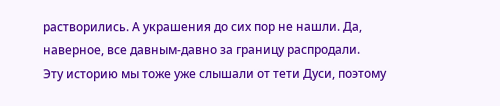растворились. А украшения до сих пор не нашли. Да, наверное, все давным-давно за границу распродали.
Эту историю мы тоже уже слышали от тети Дуси, поэтому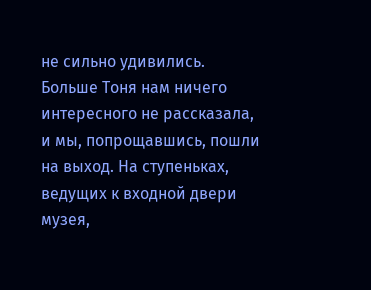не сильно удивились.
Больше Тоня нам ничего интересного не рассказала, и мы, попрощавшись, пошли на выход. На ступеньках, ведущих к входной двери музея,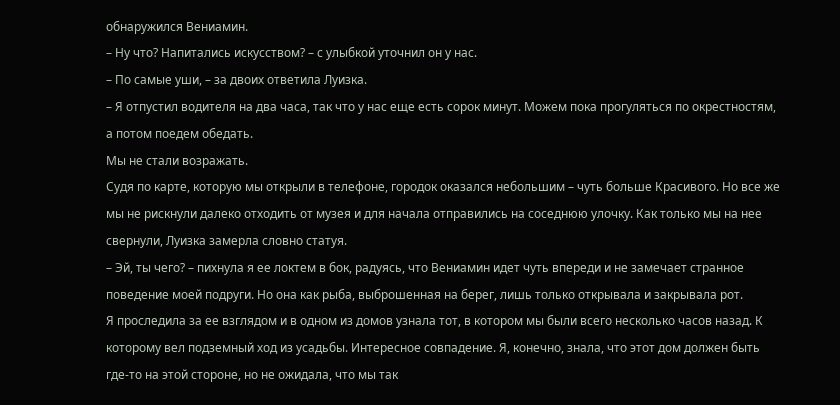обнаружился Вениамин.
– Ну что? Напитались искусством? – с улыбкой уточнил он у нас.
– По самые уши, – за двоих ответила Луизка.
– Я отпустил водителя на два часа, так что у нас еще есть сорок минут. Можем пока прогуляться по окрестностям, а потом поедем обедать.
Мы не стали возражать.
Судя по карте, которую мы открыли в телефоне, городок оказался небольшим – чуть больше Красивого. Но все же мы не рискнули далеко отходить от музея и для начала отправились на соседнюю улочку. Как только мы на нее свернули, Луизка замерла словно статуя.
– Эй, ты чего? – пихнула я ее локтем в бок, радуясь, что Вениамин идет чуть впереди и не замечает странное поведение моей подруги. Но она как рыба, выброшенная на берег, лишь только открывала и закрывала рот.
Я проследила за ее взглядом и в одном из домов узнала тот, в котором мы были всего несколько часов назад. К которому вел подземный ход из усадьбы. Интересное совпадение. Я, конечно, знала, что этот дом должен быть где-то на этой стороне, но не ожидала, что мы так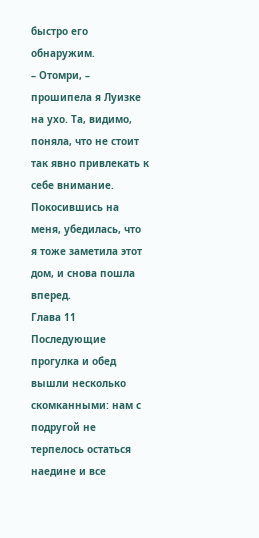быстро его обнаружим.
– Отомри, – прошипела я Луизке на ухо. Та, видимо, поняла, что не стоит так явно привлекать к себе внимание. Покосившись на меня, убедилась, что я тоже заметила этот дом, и снова пошла вперед.
Глава 11
Последующие прогулка и обед вышли несколько скомканными: нам с подругой не терпелось остаться наедине и все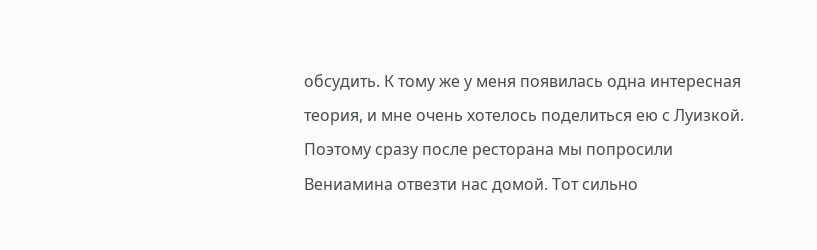обсудить. К тому же у меня появилась одна интересная теория, и мне очень хотелось поделиться ею с Луизкой. Поэтому сразу после ресторана мы попросили Вениамина отвезти нас домой. Тот сильно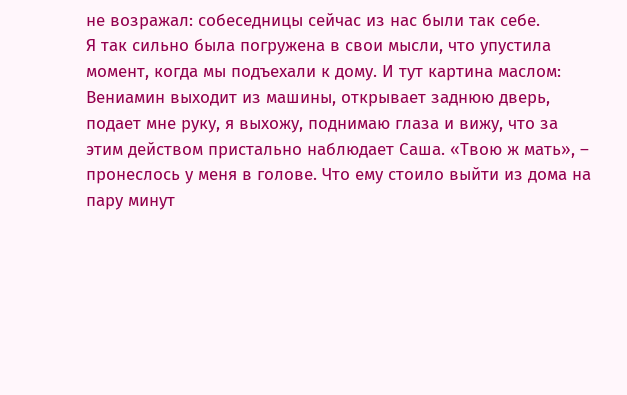не возражал: собеседницы сейчас из нас были так себе.
Я так сильно была погружена в свои мысли, что упустила момент, когда мы подъехали к дому. И тут картина маслом: Вениамин выходит из машины, открывает заднюю дверь, подает мне руку, я выхожу, поднимаю глаза и вижу, что за этим действом пристально наблюдает Саша. «Твою ж мать», – пронеслось у меня в голове. Что ему стоило выйти из дома на пару минут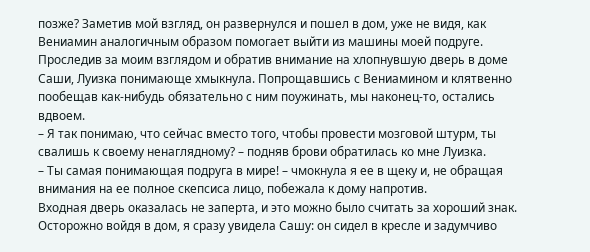позже? Заметив мой взгляд, он развернулся и пошел в дом, уже не видя, как Вениамин аналогичным образом помогает выйти из машины моей подруге.
Проследив за моим взглядом и обратив внимание на хлопнувшую дверь в доме Саши, Луизка понимающе хмыкнула. Попрощавшись с Вениамином и клятвенно пообещав как-нибудь обязательно с ним поужинать, мы наконец-то, остались вдвоем.
– Я так понимаю, что сейчас вместо того, чтобы провести мозговой штурм, ты свалишь к своему ненаглядному? – подняв брови обратилась ко мне Луизка.
– Ты самая понимающая подруга в мире! – чмокнула я ее в щеку и, не обращая внимания на ее полное скепсиса лицо, побежала к дому напротив.
Входная дверь оказалась не заперта, и это можно было считать за хороший знак. Осторожно войдя в дом, я сразу увидела Сашу: он сидел в кресле и задумчиво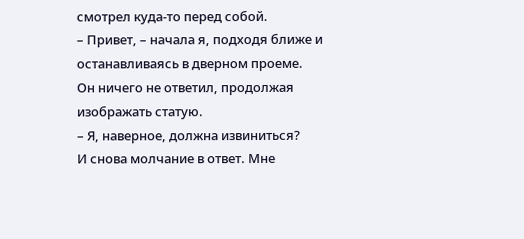смотрел куда-то перед собой.
– Привет, – начала я, подходя ближе и останавливаясь в дверном проеме.
Он ничего не ответил, продолжая изображать статую.
– Я, наверное, должна извиниться?
И снова молчание в ответ. Мне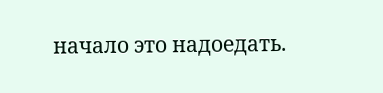начало это надоедать.